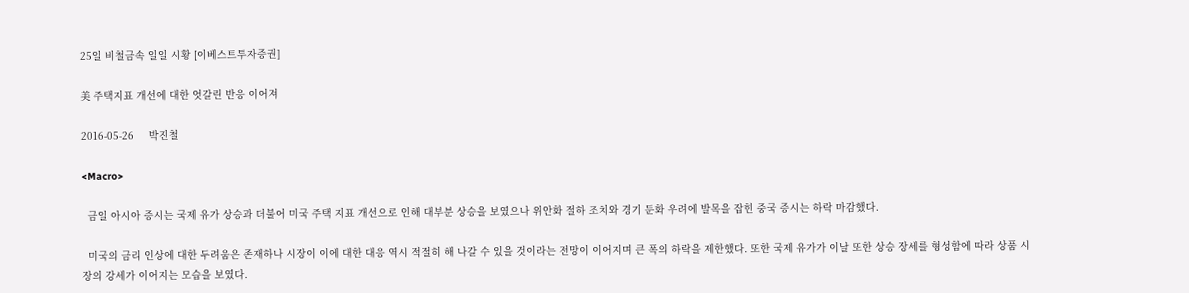25일 비철금속 일일 시황 [이베스트투자증권]

美 주택지표 개선에 대한 엇갈린 반응 이어져

2016-05-26     박진철

<Macro>

  금일 아시아 증시는 국제 유가 상승과 더불어 미국 주택 지표 개선으로 인해 대부분 상승을 보였으나 위안화 절하 조치와 경기 둔화 우려에 발목을 잡힌 중국 증시는 하락 마감했다.

  미국의 금리 인상에 대한 두려움은 존재하나 시장이 이에 대한 대응 역시 적절히 해 나갈 수 있을 것이라는 전망이 이어지며 큰 폭의 하락을 제한했다. 또한 국제 유가가 이날 또한 상승 장세를 형성함에 따라 상품 시장의 강세가 이어지는 모습을 보였다.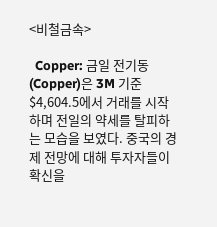<비철금속>

  Copper: 금일 전기동(Copper)은 3M 기준 $4,604.5에서 거래를 시작하며 전일의 약세를 탈피하는 모습을 보였다. 중국의 경제 전망에 대해 투자자들이 확신을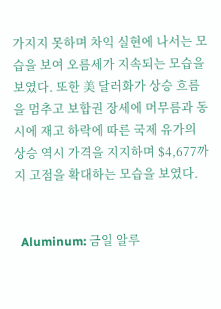가지지 못하며 차익 실현에 나서는 모습을 보여 오름세가 지속되는 모습을 보였다. 또한 美 달러화가 상승 흐름을 멈추고 보합권 장세에 머무름과 동시에 재고 하락에 따른 국제 유가의 상승 역시 가격을 지지하며 $4,677까지 고점을 확대하는 모습을 보였다.


  Aluminum: 금일 알루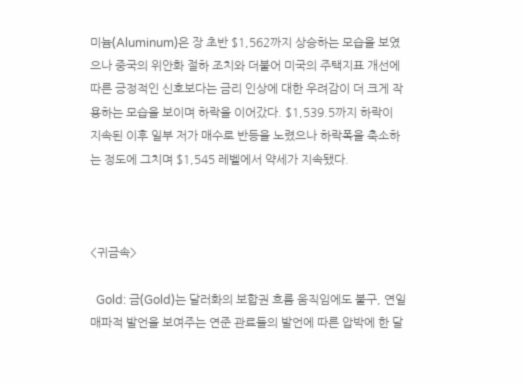미늄(Aluminum)은 장 초반 $1,562까지 상승하는 모습을 보였으나 중국의 위안화 절하 조치와 더불어 미국의 주택지표 개선에 따른 긍정적인 신호보다는 금리 인상에 대한 우려감이 더 크게 작용하는 모습을 보이며 하락을 이어갔다. $1,539.5까지 하락이 지속된 이후 일부 저가 매수로 반등을 노렸으나 하락폭을 축소하는 정도에 그치며 $1,545 레벨에서 약세가 지속됐다.



<귀금속>

  Gold: 금(Gold)는 달러화의 보합권 흐름 움직임에도 불구, 연일 매파적 발언을 보여주는 연준 관료들의 발언에 따른 압박에 한 달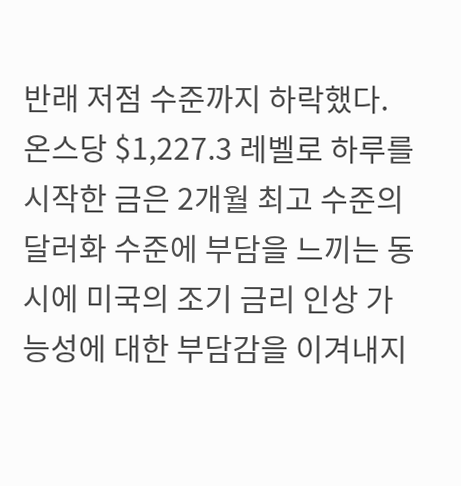반래 저점 수준까지 하락했다. 온스당 $1,227.3 레벨로 하루를 시작한 금은 2개월 최고 수준의 달러화 수준에 부담을 느끼는 동시에 미국의 조기 금리 인상 가능성에 대한 부담감을 이겨내지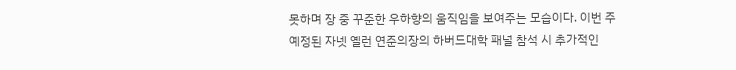못하며 장 중 꾸준한 우하향의 움직임을 보여주는 모습이다. 이번 주 예정된 자넷 옐런 연준의장의 하버드대학 패널 참석 시 추가적인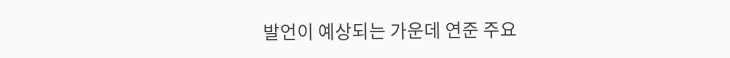발언이 예상되는 가운데 연준 주요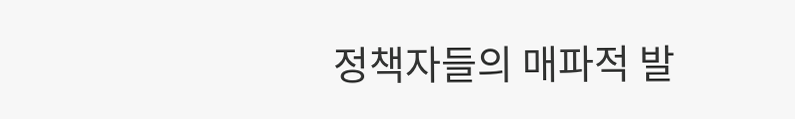정책자들의 매파적 발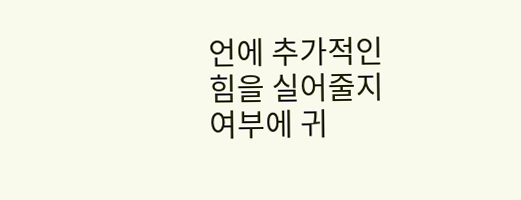언에 추가적인 힘을 실어줄지 여부에 귀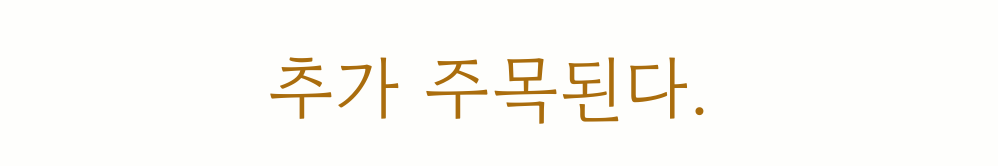추가 주목된다.